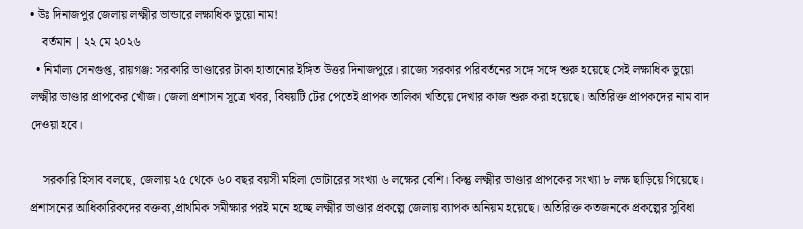• উঃ দিনাজপুর জেলায় লক্ষ্মীর ভান্ডারে লক্ষাধিক ভুয়ো নাম!
    বর্তমান | ২২ মে ২০২৬
  • নির্মাল্য সেনগুপ্ত, রায়গঞ্জ: সরকারি ভাণ্ডারের টাকা হাতানোর ইঙ্গিত উত্তর দিনাজপুরে। রাজ্যে সরকার পরিবর্তনের সঙ্গে সঙ্গে শুরু হয়েছে সেই লক্ষাধিক ভুয়ো লক্ষ্মীর ভাণ্ডার প্রাপকের খোঁজ। জেলা প্রশাসন সূত্রে খবর, বিষয়টি টের পেতেই প্রাপক তালিকা খতিয়ে দেখার কাজ শুরু করা হয়েছে। অতিরিক্ত প্রাপকদের নাম বাদ দেওয়া হবে।

    সরকারি হিসাব বলছে, জেলায় ২৫ থেকে ৬০ বছর বয়সী মহিলা ভোটারের সংখ্যা ৬ লক্ষের বেশি। কিন্তু লক্ষ্মীর ভাণ্ডার প্রাপকের সংখ্যা ৮ লক্ষ ছাড়িয়ে গিয়েছে। প্রশাসনের আধিকারিকদের বক্তব্য,প্রাথমিক সমীক্ষার পরই মনে হচ্ছে লক্ষ্মীর ভাণ্ডার প্রকল্পে জেলায় ব্যাপক অনিয়ম হয়েছে। অতিরিক্ত কতজনকে প্রকল্পের সুবিধা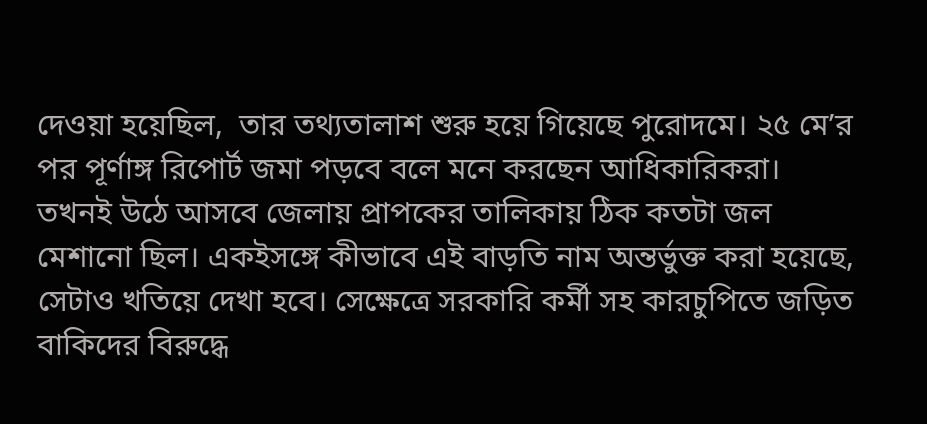দেওয়া হয়েছিল,  তার তথ্যতালাশ শুরু হয়ে গিয়েছে পুরোদমে। ২৫ মে’র পর পূর্ণাঙ্গ রিপোর্ট জমা পড়বে বলে মনে করছেন আধিকারিকরা। তখনই উঠে আসবে জেলায় প্রাপকের তালিকায় ঠিক কতটা জল মেশানো ছিল। একইসঙ্গে কীভাবে এই বাড়তি নাম অন্তর্ভুক্ত করা হয়েছে, সেটাও খতিয়ে দেখা হবে। সেক্ষেত্রে সরকারি কর্মী সহ কারচুপিতে জড়িত বাকিদের বিরুদ্ধে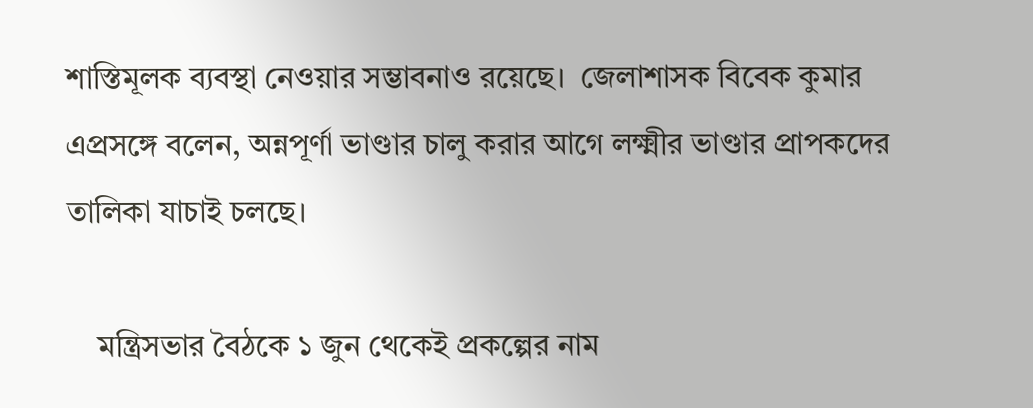শাস্তিমূলক ব্যবস্থা নেওয়ার সম্ভাবনাও রয়েছে।  জেলাশাসক বিবেক কুমার এপ্রসঙ্গে বলেন, অন্নপূর্ণা ভাণ্ডার চালু করার আগে লক্ষ্মীর ভাণ্ডার প্রাপকদের তালিকা যাচাই চলছে।

    মন্ত্রিসভার বৈঠকে ১ জুন থেকেই প্রকল্পের নাম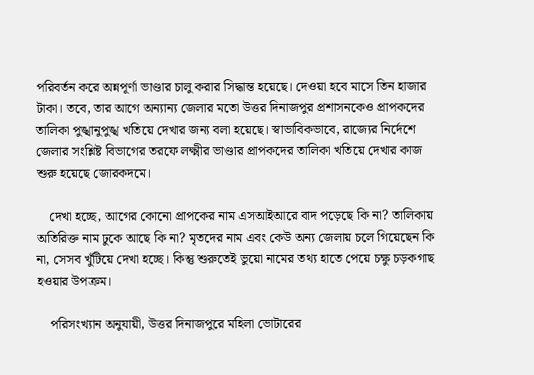পরিবর্তন করে অন্নপূর্ণা ভাণ্ডার চালু করার সিদ্ধান্ত হয়েছে। দেওয়া হবে মাসে তিন হাজার টাকা। তবে, তার আগে অন্যান্য জেলার মতো উত্তর দিনাজপুর প্রশাসনকেও প্রাপকদের তালিকা পুঙ্খানুপুঙ্খ খতিয়ে দেখার জন্য বলা হয়েছে। স্বাভাবিকভাবে, রাজ্যের নির্দেশে জেলার সংশ্লিষ্ট বিভাগের তরফে লক্ষ্মীর ভাণ্ডার প্রাপকদের তালিকা খতিয়ে দেখার কাজ শুরু হয়েছে জোরকদমে।

    দেখা হচ্ছে, আগের কোনো প্রাপকের নাম এসআইআরে বাদ পড়েছে কি না? তালিকায় অতিরিক্ত নাম ঢুকে আছে কি না? মৃতদের নাম এবং কেউ অন্য জেলায় চলে গিয়েছেন কি না, সেসব খুঁটিয়ে দেখা হচ্ছে। কিন্তু শুরুতেই ভুয়ো নামের তথ্য হাতে পেয়ে চক্ষু চড়কগাছ হওয়ার উপক্রম।

    পরিসংখ্যান অনুযায়ী, উত্তর দিনাজপুরে মহিলা ভোটারের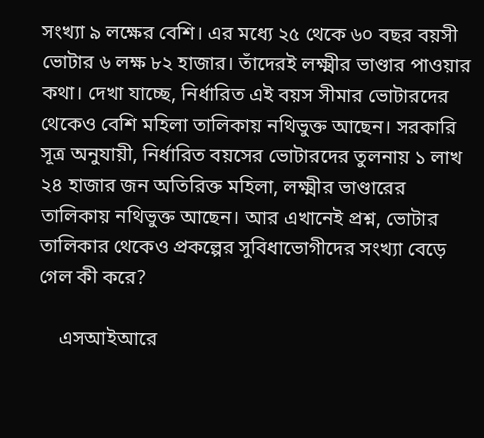সংখ্যা ৯ লক্ষের বেশি। এর মধ্যে ২৫ থেকে ৬০ বছর বয়সী ভোটার ৬ লক্ষ ৮২ হাজার। তাঁদেরই লক্ষ্মীর ভাণ্ডার পাওয়ার কথা। দেখা যাচ্ছে, নির্ধারিত এই বয়স সীমার ভোটারদের থেকেও বেশি মহিলা তালিকায় নথিভুক্ত আছেন। সরকারি সূত্র অনুযায়ী, নির্ধারিত বয়সের ভোটারদের তুলনায় ১ লাখ ২৪ হাজার জন অতিরিক্ত মহিলা, লক্ষ্মীর ভাণ্ডারের তালিকায় নথিভুক্ত আছেন। আর এখানেই প্রশ্ন, ভোটার তালিকার থেকেও প্রকল্পের সুবিধাভোগীদের সংখ্যা বেড়ে গেল কী করে?

    এসআইআরে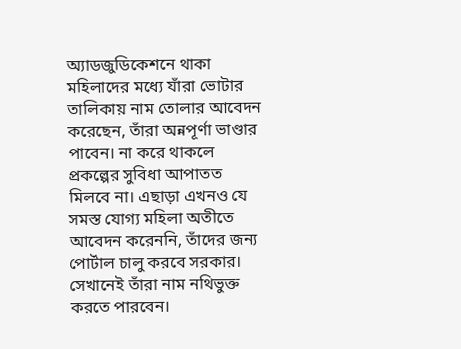অ্যাডজুডিকেশনে থাকা মহিলাদের মধ্যে যাঁরা ভোটার তালিকায় নাম তোলার আবেদন করেছেন, তাঁরা অন্নপূর্ণা ভাণ্ডার পাবেন। না করে থাকলে প্রকল্পের সুবিধা আপাতত মিলবে না। এছাড়া এখনও যে সমস্ত যোগ্য মহিলা অতীতে আবেদন করেননি, তাঁদের জন্য পোর্টাল চালু করবে সরকার। সেখানেই তাঁরা নাম নথিভুক্ত করতে পারবেন।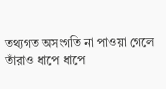তথ্যগত অসংগতি না পাওয়া গেলে তাঁরাও ধাপে ধাপে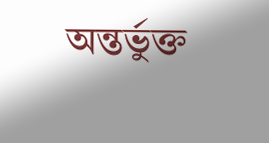অন্তর্ভুক্ত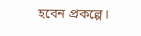হবেন প্রকল্পে।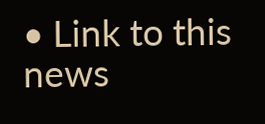• Link to this news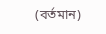(বর্তমান)